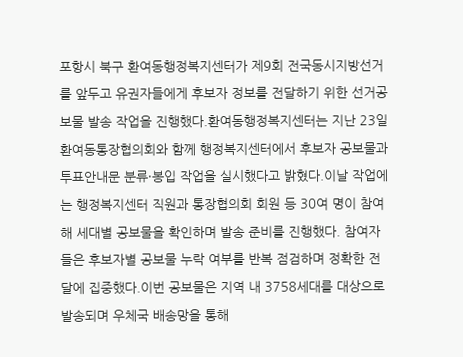포항시 북구 환여동행정복지센터가 제9회 전국동시지방선거를 앞두고 유권자들에게 후보자 정보를 전달하기 위한 선거공보물 발송 작업을 진행했다.환여동행정복지센터는 지난 23일 환여동통장협의회와 함께 행정복지센터에서 후보자 공보물과 투표안내문 분류·봉입 작업을 실시했다고 밝혔다.이날 작업에는 행정복지센터 직원과 통장협의회 회원 등 30여 명이 참여해 세대별 공보물을 확인하며 발송 준비를 진행했다. 참여자들은 후보자별 공보물 누락 여부를 반복 점검하며 정확한 전달에 집중했다.이번 공보물은 지역 내 3758세대를 대상으로 발송되며 우체국 배송망을 통해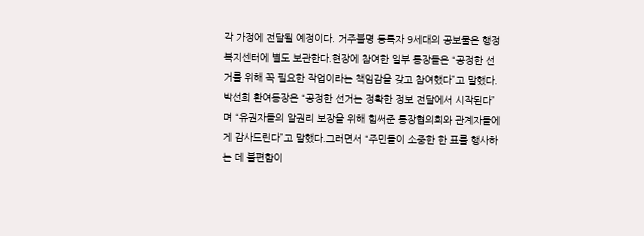각 가정에 전달될 예정이다. 거주불명 등록자 9세대의 공보물은 행정복지센터에 별도 보관한다.현장에 참여한 일부 통장들은 “공정한 선거를 위해 꼭 필요한 작업이라는 책임감을 갖고 참여했다”고 말했다.박선희 환여동장은 “공정한 선거는 정확한 정보 전달에서 시작된다”며 “유권자들의 알권리 보장을 위해 힘써준 통장협의회와 관계자들에게 감사드린다”고 말했다.그러면서 “주민들이 소중한 한 표를 행사하는 데 불편함이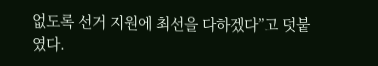없도록 선거 지원에 최선을 다하겠다”고 덧붙였다.